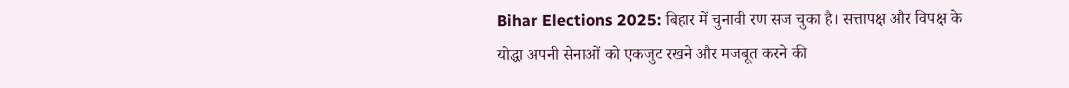Bihar Elections 2025: बिहार में चुनावी रण सज चुका है। सत्तापक्ष और विपक्ष के योद्धा अपनी सेनाओं को एकजुट रखने और मजबूत करने की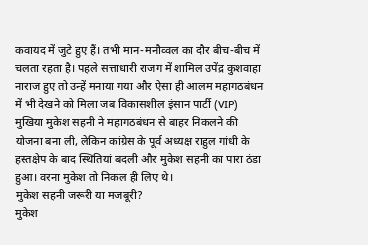कवायद में जुटे हुए हैं। तभी मान-मनौव्वल का दौर बीच-बीच में चलता रहता है। पहले सत्ताधारी राजग में शामिल उपेंद्र कुशवाहा नाराज हुए तो उन्हें मनाया गया और ऐसा ही आलम महागठबंधन में भी देखने को मिला जब विकासशील इंसान पार्टी (VIP) मुखिया मुकेश सहनी ने महागठबंधन से बाहर निकलने की योजना बना ली, लेकिन कांग्रेस के पूर्व अध्यक्ष राहुल गांधी के हस्तक्षेप के बाद स्थितियां बदली और मुकेश सहनी का पारा ठंडा हुआ। वरना मुकेश तो निकल ही लिए थे।
मुकेश सहनी जरूरी या मजबूरी?
मुकेश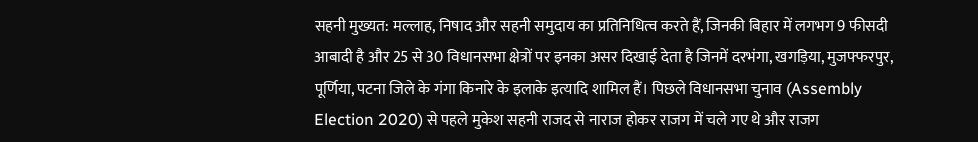सहनी मुख्यत: मल्लाह, निषाद और सहनी समुदाय का प्रतिनिधित्व करते हैं, जिनकी बिहार में लगभग 9 फीसदी आबादी है और 25 से 30 विधानसभा क्षेत्रों पर इनका असर दिखाई देता है जिनमें दरभंगा, खगड़िया, मुजफ्फरपुर, पूर्णिया, पटना जिले के गंगा किनारे के इलाके इत्यादि शामिल हैं। पिछले विधानसभा चुनाव (Assembly Election 2020) से पहले मुकेश सहनी राजद से नाराज होकर राजग में चले गए थे और राजग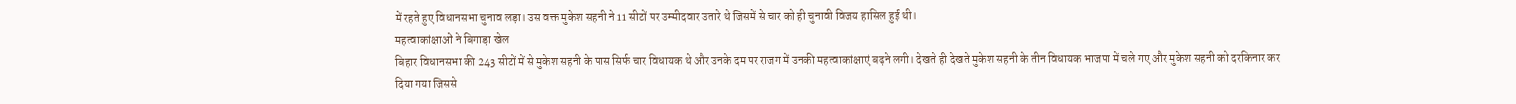में रहते हुए विधानसभा चुनाव लड़ा। उस वक्त मुकेश सहनी ने 11 सीटों पर उम्मीदवार उतारे थे जिसमें से चार को ही चुनावी विजय हासिल हुई थी।
महत्वाकांक्षाओं ने बिगाड़ा खेल
बिहार विधानसभा की 243 सीटों में से मुकेश सहनी के पास सिर्फ चार विधायक थे और उनके दम पर राजग में उनकी महत्वाकांक्षाएं बढ़ने लगी। देखते ही देखते मुकेश सहनी के तीन विधायक भाजपा में चले गए और मुकेश सहनी को दरकिनार कर दिया गया जिससे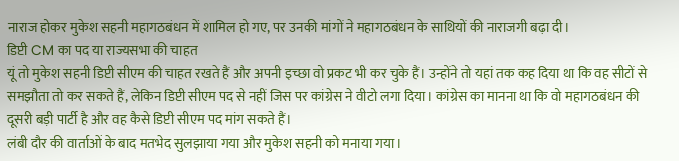नाराज होकर मुकेश सहनी महागठबंधन में शामिल हो गए, पर उनकी मांगों ने महागठबंधन के साथियों की नाराजगी बढ़ा दी।
डिप्टी CM का पद या राज्यसभा की चाहत
यूं तो मुकेश सहनी डिप्टी सीएम की चाहत रखते हैं और अपनी इच्छा वो प्रकट भी कर चुके हैं। उन्होंने तो यहां तक कह दिया था कि वह सीटों से समझौता तो कर सकते हैं, लेकिन डिप्टी सीएम पद से नहीं जिस पर कांग्रेस ने वीटो लगा दिया। कांग्रेस का मानना था कि वो महागठबंधन की दूसरी बड़ी पार्टी है और वह कैसे डिप्टी सीएम पद मांग सकते हैं।
लंबी दौर की वार्ताओं के बाद मतभेद सुलझाया गया और मुकेश सहनी को मनाया गया।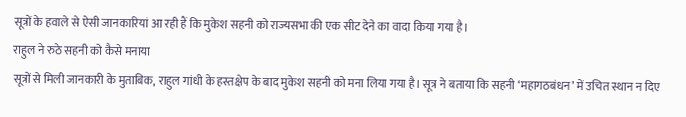सूत्रों के हवाले से ऐसी जानकारियां आ रही हैं कि मुकेश सहनी को राज्यसभा की एक सीट देने का वादा किया गया है।
राहुल ने रुठे सहनी को कैसे मनाया
सूत्रों से मिली जानकारी के मुताबिक, राहुल गांधी के हस्तक्षेप के बाद मुकेश सहनी को मना लिया गया है। सूत्र ने बताया कि सहनी ‘महागठबंधन’ में उचित स्थान न दिए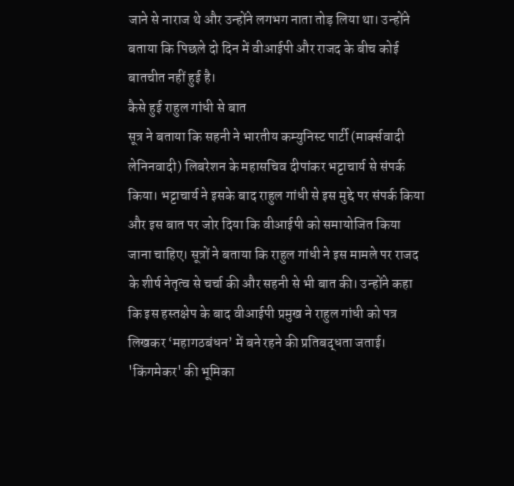जाने से नाराज थे और उन्होंने लगभग नाता तोड़ लिया था। उन्होंने बताया कि पिछले दो दिन में वीआईपी और राजद के बीच कोई बातचीत नहीं हुई है।
कैसे हुई राहुल गांधी से बात
सूत्र ने बताया कि सहनी ने भारतीय कम्युनिस्ट पार्टी (मार्क्सवादी लेनिनवादी) लिबरेशन के महासचिव दीपांकर भट्टाचार्य से संपर्क किया। भट्टाचार्य ने इसके बाद राहुल गांधी से इस मुद्दे पर संपर्क किया और इस बात पर जोर दिया कि वीआईपी को समायोजित किया जाना चाहिए। सूत्रों ने बताया कि राहुल गांधी ने इस मामले पर राजद के शीर्ष नेतृत्व से चर्चा की और सहनी से भी बात की। उन्होंने कहा कि इस हस्तक्षेप के बाद वीआईपी प्रमुख ने राहुल गांधी को पत्र लिखकर ‘महागठबंधन’ में बने रहने की प्रतिबद्धता जताई।
'किंगमेकर' की भूमिका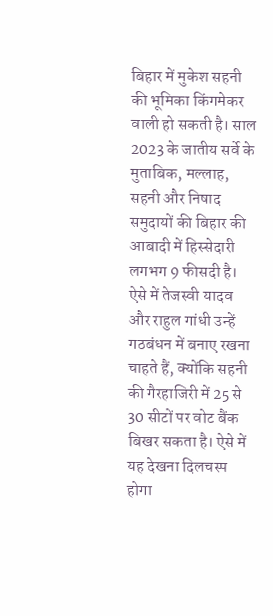बिहार में मुकेश सहनी की भूमिका किंगमेकर वाली हो सकती है। साल 2023 के जातीय सर्वे के मुताबिक, मल्लाह, सहनी और निषाद समुदायों की बिहार की आबादी में हिस्सेदारी लगभग 9 फीसदी है। ऐसे में तेजस्वी यादव और राहुल गांधी उन्हें गठबंधन में बनाए रखना चाहते हैं, क्योंकि सहनी की गैरहाजिरी में 25 से 30 सीटों पर वोट बैंक बिखर सकता है। ऐसे में यह देखना दिलचस्प होगा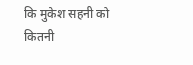कि मुकेश सहनी को कितनी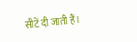सीटें दी जाती हैं।